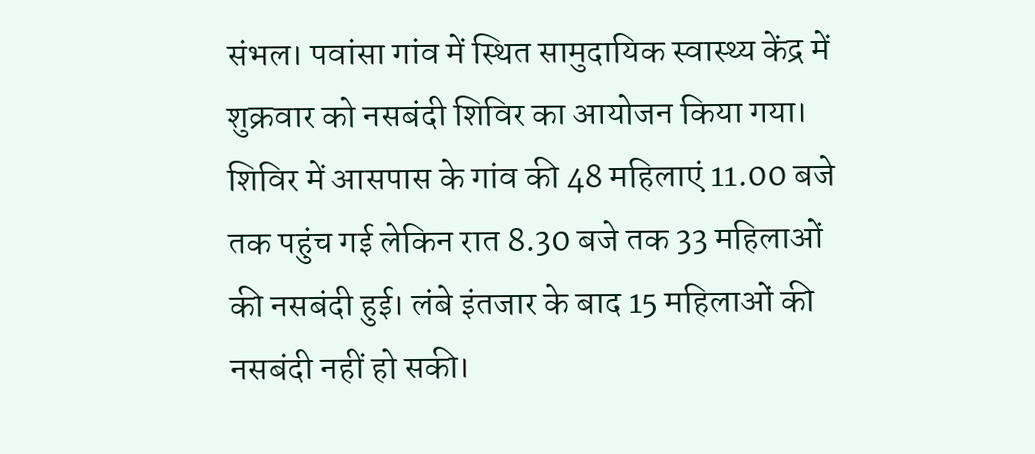संभल। पवांसा गांव में स्थित सामुदायिक स्वास्थ्य केंद्र में शुक्रवार को नसबंदी शिविर का आयोजन किया गया। शिविर में आसपास के गांव की 48 महिलाएं 11.00 बजे तक पहुंच गई लेकिन रात 8.30 बजे तक 33 महिलाओं की नसबंदी हुई। लंबे इंतजार के बाद 15 महिलाओं की नसबंदी नहीं हो सकी।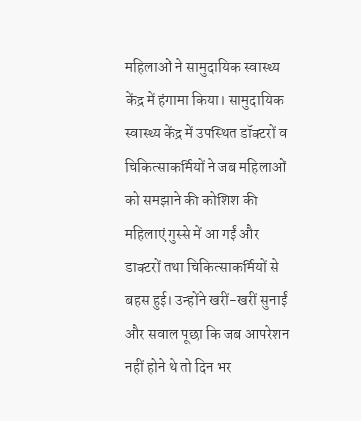महिलाओं ने सामुदायिक स्वास्थ्य केंद्र में हंगामा किया। सामुदायिक स्वास्थ्य केंद्र में उपस्थित डॉक्टरों व चिकित्साकर्मियों ने जब महिलाओं को समझाने की कोशिश की महिलाएं गुस्से में आ गईं और डाक्टरों तथा चिकित्साकर्मियों से बहस हुई। उन्होंने खरीं-खरीं सुनाईं और सवाल पूछा कि जब आपरेशन नहीं होने थे तो दिन भर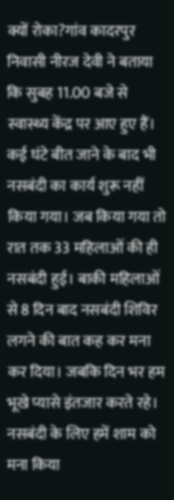क्यों रोका?गांव कादरपुर निवासी नीरज देवी ने बताया कि सुबह 11.00 बजे से स्वास्थ्य केंद्र पर आए हुए हैं। कई घंटे बीत जाने के बाद भी नसबंदी का कार्य शुरू नहीं किया गया। जब किया गया तो रात तक 33 महिलाओं की ही नसबंदी हुई। बाकी महिलाओं से 8 दिन बाद नसबंदी शिविर लगने की बात कह कर मना कर दिया। जबकि दिन भर हम भूखे प्यासे इंतजार करते रहे। नसबंदी के लिए हमें शाम को मना किया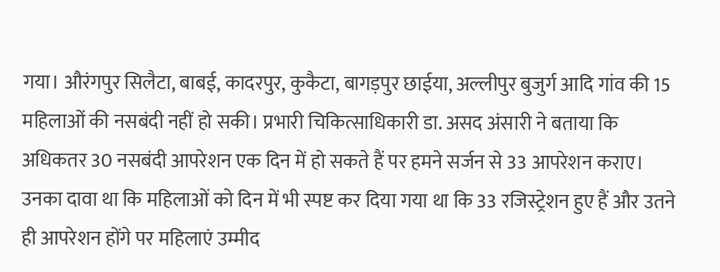गया। औरंगपुर सिलैटा, बाबई, कादरपुर, कुकैटा, बागड़पुर छाईया, अल्लीपुर बुजुर्ग आदि गांव की 15 महिलाओं की नसबंदी नहीं हो सकी। प्रभारी चिकित्साधिकारी डा. असद अंसारी ने बताया कि अधिकतर 30 नसबंदी आपरेशन एक दिन में हो सकते हैं पर हमने सर्जन से 33 आपरेशन कराए। उनका दावा था कि महिलाओं को दिन में भी स्पष्ट कर दिया गया था कि 33 रजिस्ट्रेशन हुए हैं और उतने ही आपरेशन होंगे पर महिलाएं उम्मीद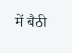में बैठी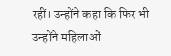रहीं। उन्होंने कहा कि फिर भी उन्होंने महिलाओं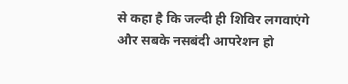से कहा है कि जल्दी ही शिविर लगवाएंगे और सबके नसबंदी आपरेशन हो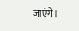जाएंगे।